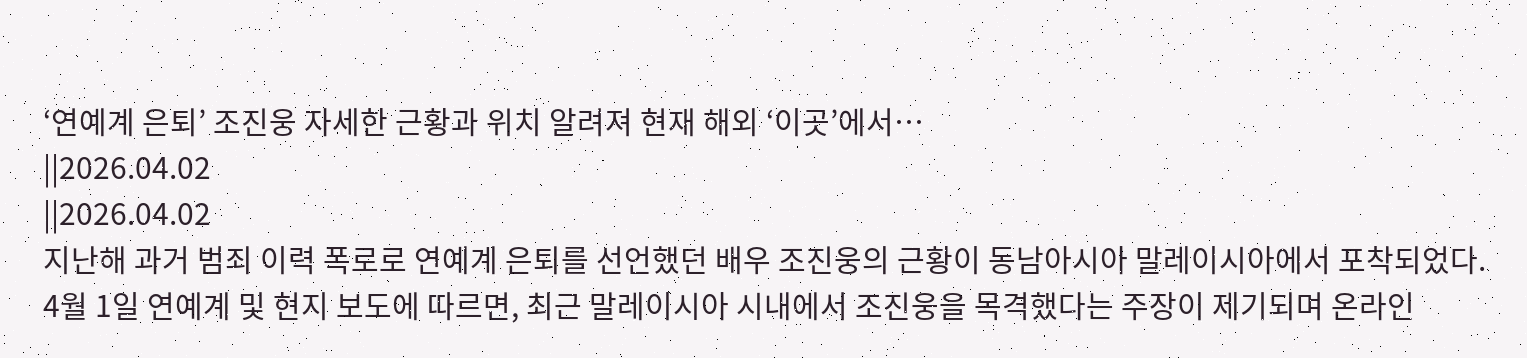‘연예계 은퇴’ 조진웅 자세한 근황과 위치 알려져 현재 해외 ‘이곳’에서…
||2026.04.02
||2026.04.02
지난해 과거 범죄 이력 폭로로 연예계 은퇴를 선언했던 배우 조진웅의 근황이 동남아시아 말레이시아에서 포착되었다.
4월 1일 연예계 및 현지 보도에 따르면, 최근 말레이시아 시내에서 조진웅을 목격했다는 주장이 제기되며 온라인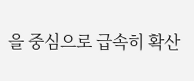을 중심으로 급속히 확산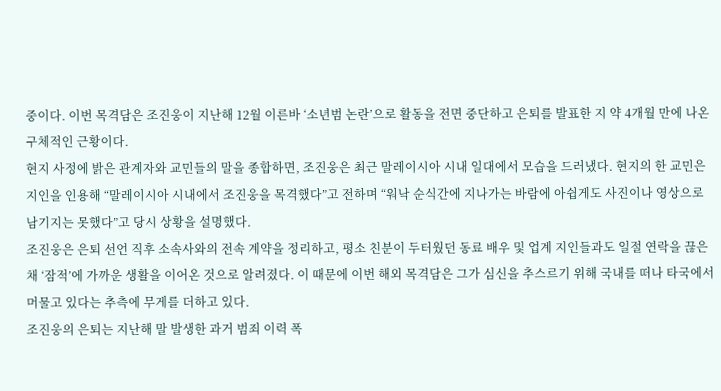중이다. 이번 목격담은 조진웅이 지난해 12월 이른바 ‘소년범 논란’으로 활동을 전면 중단하고 은퇴를 발표한 지 약 4개월 만에 나온 구체적인 근황이다.
현지 사정에 밝은 관계자와 교민들의 말을 종합하면, 조진웅은 최근 말레이시아 시내 일대에서 모습을 드러냈다. 현지의 한 교민은 지인을 인용해 “말레이시아 시내에서 조진웅을 목격했다”고 전하며 “워낙 순식간에 지나가는 바람에 아쉽게도 사진이나 영상으로 남기지는 못했다”고 당시 상황을 설명했다.
조진웅은 은퇴 선언 직후 소속사와의 전속 계약을 정리하고, 평소 친분이 두터웠던 동료 배우 및 업계 지인들과도 일절 연락을 끊은 채 ‘잠적’에 가까운 생활을 이어온 것으로 알려졌다. 이 때문에 이번 해외 목격담은 그가 심신을 추스르기 위해 국내를 떠나 타국에서 머물고 있다는 추측에 무게를 더하고 있다.
조진웅의 은퇴는 지난해 말 발생한 과거 범죄 이력 폭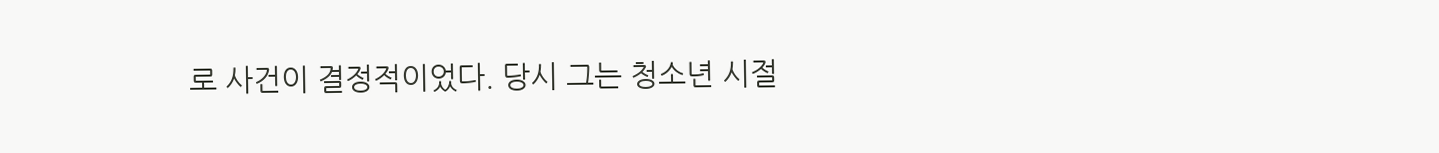로 사건이 결정적이었다. 당시 그는 청소년 시절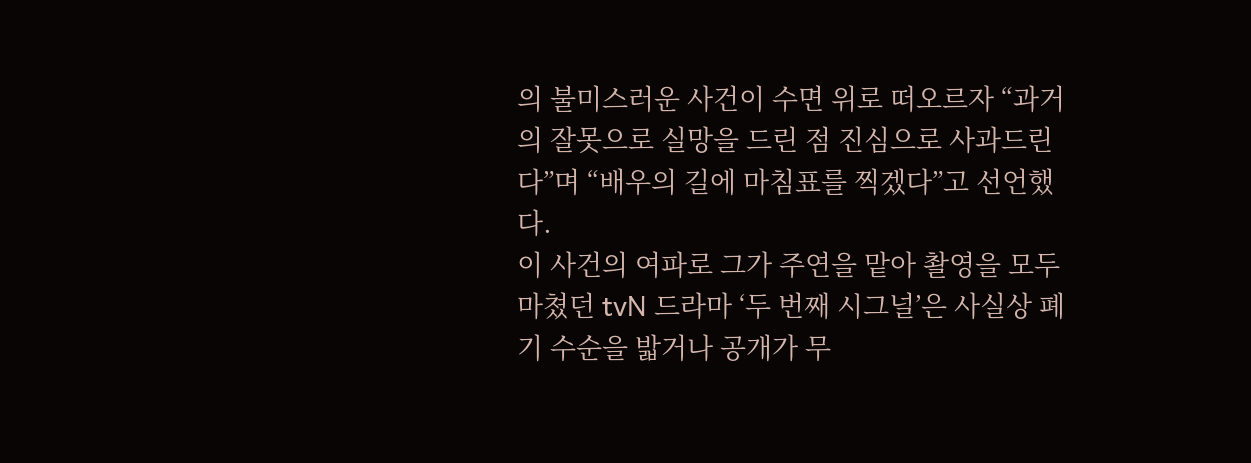의 불미스러운 사건이 수면 위로 떠오르자 “과거의 잘못으로 실망을 드린 점 진심으로 사과드린다”며 “배우의 길에 마침표를 찍겠다”고 선언했다.
이 사건의 여파로 그가 주연을 맡아 촬영을 모두 마쳤던 tvN 드라마 ‘두 번째 시그널’은 사실상 폐기 수순을 밟거나 공개가 무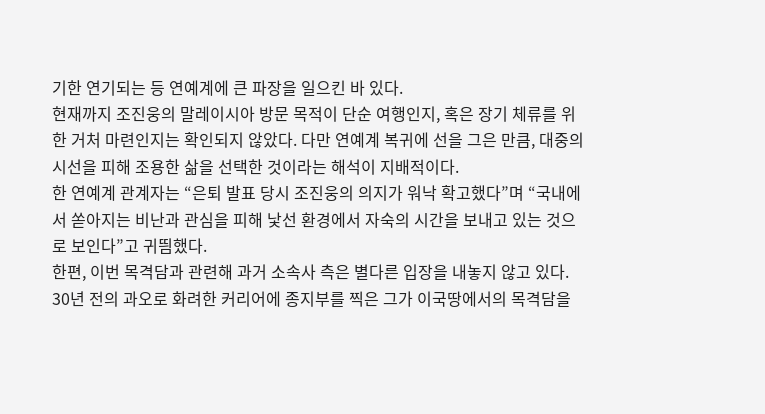기한 연기되는 등 연예계에 큰 파장을 일으킨 바 있다.
현재까지 조진웅의 말레이시아 방문 목적이 단순 여행인지, 혹은 장기 체류를 위한 거처 마련인지는 확인되지 않았다. 다만 연예계 복귀에 선을 그은 만큼, 대중의 시선을 피해 조용한 삶을 선택한 것이라는 해석이 지배적이다.
한 연예계 관계자는 “은퇴 발표 당시 조진웅의 의지가 워낙 확고했다”며 “국내에서 쏟아지는 비난과 관심을 피해 낯선 환경에서 자숙의 시간을 보내고 있는 것으로 보인다”고 귀띔했다.
한편, 이번 목격담과 관련해 과거 소속사 측은 별다른 입장을 내놓지 않고 있다. 30년 전의 과오로 화려한 커리어에 종지부를 찍은 그가 이국땅에서의 목격담을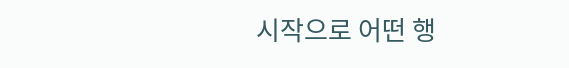시작으로 어떤 행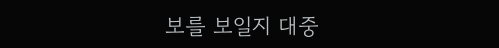보를 보일지 대중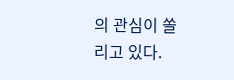의 관심이 쏠리고 있다.